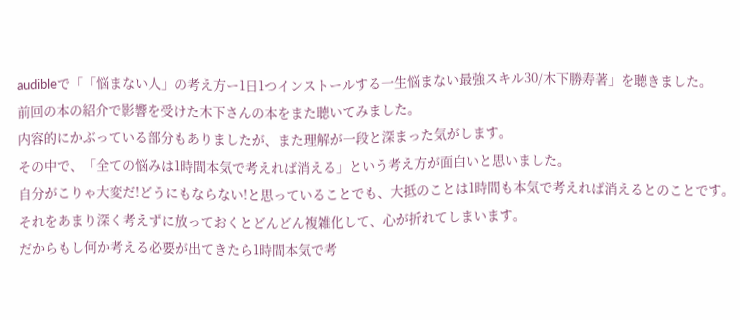audibleで「「悩まない人」の考え方ー1日1つインストールする一生悩まない最強スキル30/木下勝寿著」を聴きました。
前回の本の紹介で影響を受けた木下さんの本をまた聴いてみました。
内容的にかぶっている部分もありましたが、また理解が一段と深まった気がします。
その中で、「全ての悩みは1時間本気で考えれば消える」という考え方が面白いと思いました。
自分がこりゃ大変だ!どうにもならない!と思っていることでも、大抵のことは1時間も本気で考えれば消えるとのことです。
それをあまり深く考えずに放っておくとどんどん複雑化して、心が折れてしまいます。
だからもし何か考える必要が出てきたら1時間本気で考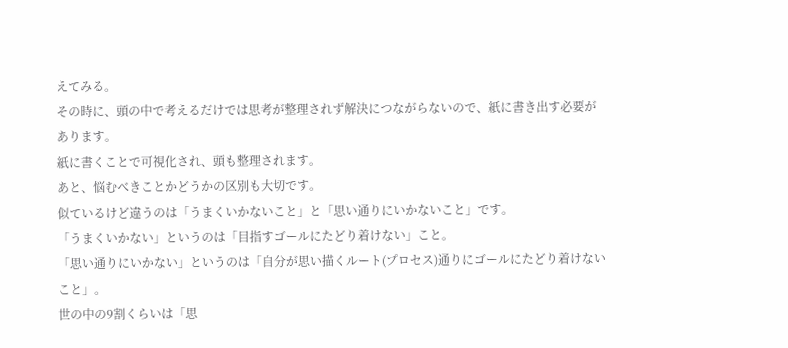えてみる。
その時に、頭の中で考えるだけでは思考が整理されず解決につながらないので、紙に書き出す必要があります。
紙に書くことで可視化され、頭も整理されます。
あと、悩むべきことかどうかの区別も大切です。
似ているけど違うのは「うまくいかないこと」と「思い通りにいかないこと」です。
「うまくいかない」というのは「目指すゴールにたどり着けない」こと。
「思い通りにいかない」というのは「自分が思い描くルート(プロセス)通りにゴールにたどり着けないこと」。
世の中の9割くらいは「思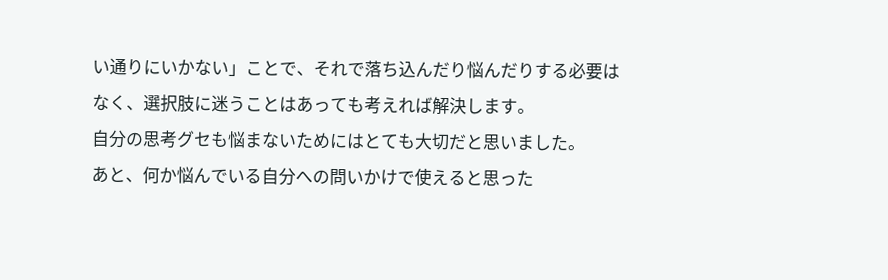い通りにいかない」ことで、それで落ち込んだり悩んだりする必要はなく、選択肢に迷うことはあっても考えれば解決します。
自分の思考グセも悩まないためにはとても大切だと思いました。
あと、何か悩んでいる自分への問いかけで使えると思った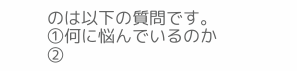のは以下の質問です。
①何に悩んでいるのか
②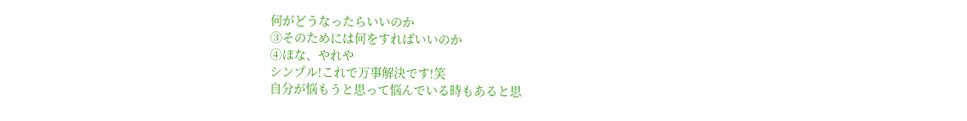何がどうなったらいいのか
③そのためには何をすればいいのか
④ほな、やれや
シンプル!これで万事解決です!笑
自分が悩もうと思って悩んでいる時もあると思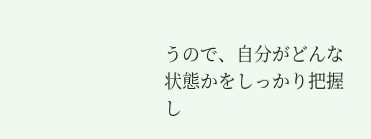うので、自分がどんな状態かをしっかり把握し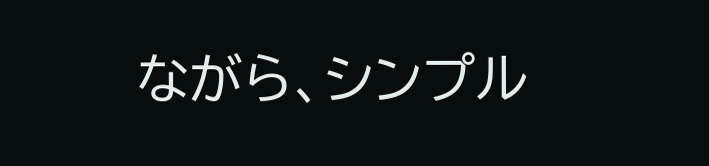ながら、シンプル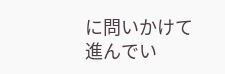に問いかけて進んでい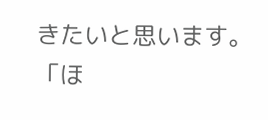きたいと思います。
「ほ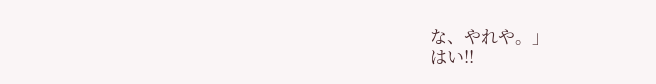な、やれや。」
はい!!